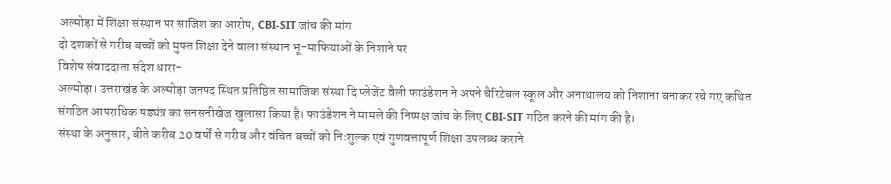अल्मोड़ा में शिक्षा संस्थान पर साजिश का आरोप, CBI-SIT जांच की मांग
दो दशकों से गरीब बच्चों को मुफ्त शिक्षा देने वाला संस्थान भू-माफियाओं के निशाने पर
विशेष संवाददाता संदेश धारा-
अल्मोड़ा। उत्तराखंड के अल्मोड़ा जनपद स्थित प्रतिष्ठित सामाजिक संस्था दि प्लेजेंट वैली फाउंडेशन ने अपने चैरिटेबल स्कूल और अनाथालय को निशाना बनाकर रचे गए कथित संगठित आपराधिक षड्यंत्र का सनसनीखेज खुलासा किया है। फाउंडेशन ने मामले की निष्पक्ष जांच के लिए CBI-SIT गठित करने की मांग की है।
संस्था के अनुसार, बीते करीब 20 वर्षों से गरीब और वंचित बच्चों को निःशुल्क एवं गुणवत्तापूर्ण शिक्षा उपलब्ध कराने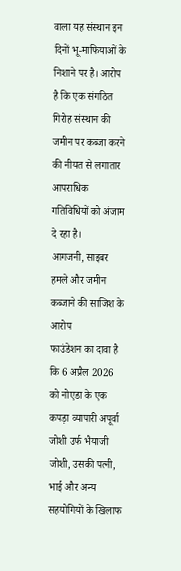वाला यह संस्थान इन दिनों भू-माफियाओं के निशाने पर है। आरोप है कि एक संगठित गिरोह संस्थान की जमीन पर कब्जा करने की नीयत से लगातार आपराधिक गतिविधियों को अंजाम दे रहा है।
आगजनी, साइबर हमले और जमीन कब्जाने की साजिश के आरोप
फाउंडेशन का दावा है कि 6 अप्रैल 2026 को नोएडा के एक कपड़ा व्यापारी अपूर्वा जोशी उर्फ भैयाजी जोशी, उसकी पत्नी, भाई और अन्य सहयोगियों के खिलाफ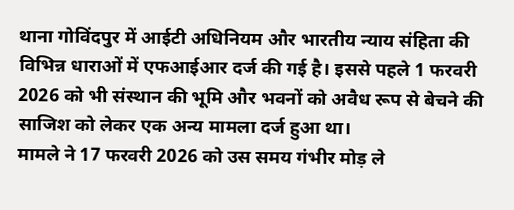थाना गोविंदपुर में आईटी अधिनियम और भारतीय न्याय संहिता की विभिन्न धाराओं में एफआईआर दर्ज की गई है। इससे पहले 1 फरवरी 2026 को भी संस्थान की भूमि और भवनों को अवैध रूप से बेचने की साजिश को लेकर एक अन्य मामला दर्ज हुआ था।
मामले ने 17 फरवरी 2026 को उस समय गंभीर मोड़ ले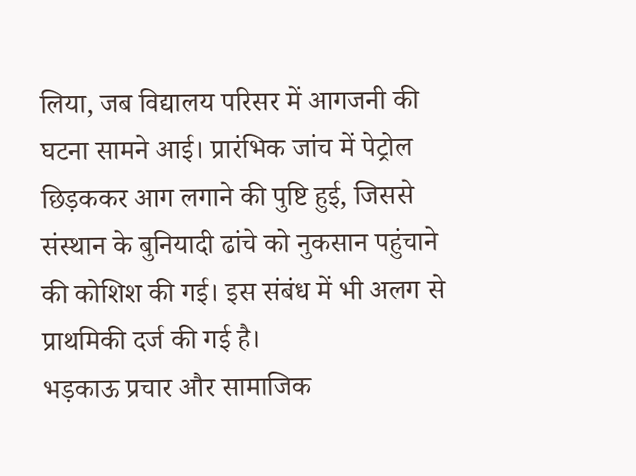लिया, जब विद्यालय परिसर में आगजनी की घटना सामने आई। प्रारंभिक जांच में पेट्रोल छिड़ककर आग लगाने की पुष्टि हुई, जिससे संस्थान के बुनियादी ढांचे को नुकसान पहुंचाने की कोशिश की गई। इस संबंध में भी अलग से प्राथमिकी दर्ज की गई है।
भड़काऊ प्रचार और सामाजिक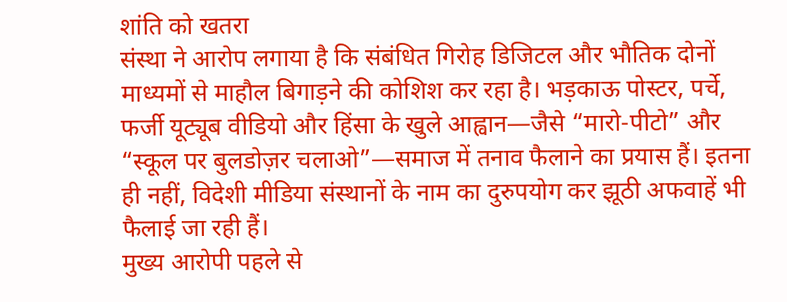शांति को खतरा
संस्था ने आरोप लगाया है कि संबंधित गिरोह डिजिटल और भौतिक दोनों माध्यमों से माहौल बिगाड़ने की कोशिश कर रहा है। भड़काऊ पोस्टर, पर्चे, फर्जी यूट्यूब वीडियो और हिंसा के खुले आह्वान—जैसे “मारो-पीटो” और “स्कूल पर बुलडोज़र चलाओ”—समाज में तनाव फैलाने का प्रयास हैं। इतना ही नहीं, विदेशी मीडिया संस्थानों के नाम का दुरुपयोग कर झूठी अफवाहें भी फैलाई जा रही हैं।
मुख्य आरोपी पहले से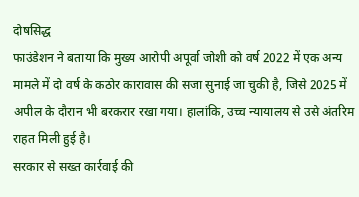दोषसिद्ध
फाउंडेशन ने बताया कि मुख्य आरोपी अपूर्वा जोशी को वर्ष 2022 में एक अन्य मामले में दो वर्ष के कठोर कारावास की सजा सुनाई जा चुकी है, जिसे 2025 में अपील के दौरान भी बरकरार रखा गया। हालांकि, उच्च न्यायालय से उसे अंतरिम राहत मिली हुई है।
सरकार से सख्त कार्रवाई की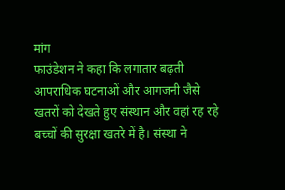मांग
फाउंडेशन ने कहा कि लगातार बढ़ती आपराधिक घटनाओं और आगजनी जैसे खतरों को देखते हुए संस्थान और वहां रह रहे बच्चों की सुरक्षा खतरे में है। संस्था ने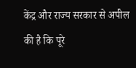केंद्र और राज्य सरकार से अपील की है कि पूरे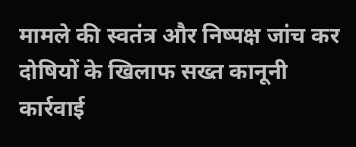मामले की स्वतंत्र और निष्पक्ष जांच कर दोषियों के खिलाफ सख्त कानूनी कार्रवाई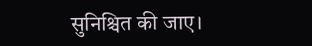सुनिश्चित की जाए।